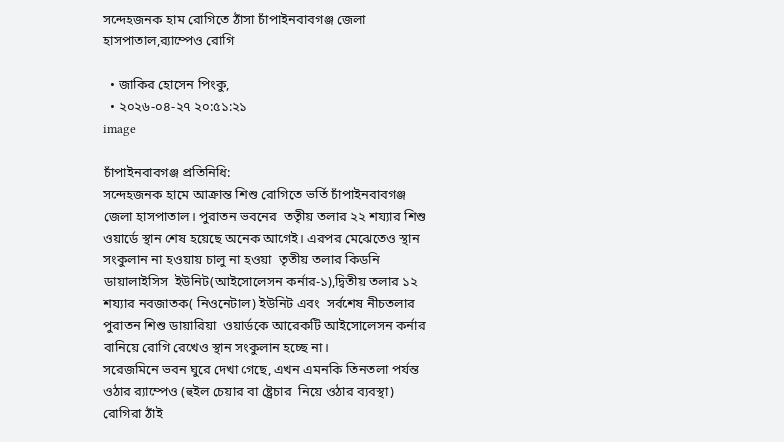সন্দেহজনক হাম রোগিতে ঠাঁসা চাঁপাইনবাবগঞ্জ জেলা হাসপাতাল,র‌্যাম্পেও রোগি

  • জাকির হোসেন পিংকু,
  • ২০২৬-০৪-২৭ ২০:৫১:২১
image

চাঁপাইনবাবগঞ্জ প্রতিনিধি:
সন্দেহজনক হামে আক্রান্ত শিশু রোগিতে ভর্তি চাঁপাইনবাবগঞ্জ জেলা হাসপাতাল। পুরাতন ভবনের  ততৃীয় তলার ২২ শয্যার শিশু ওয়ার্ডে স্থান শেষ হয়েছে অনেক আগেই। এরপর মেঝেতেও স্থান সংকুলান না হওয়ায় চালু না হওয়া  তৃতীয় তলার কিডনি ডায়ালাইসিস  ইউনিট(আইসোলেসন কর্নার-১),দ্বিতীয় তলার ১২ শয্যার নবজাতক( নিওনেটাল) ইউনিট এবং  সর্বশেষ নীচতলার পুরাতন শিশু ডায়ারিয়া  ওয়ার্ডকে আরেকটি আইসোলেসন কর্নার বানিয়ে রোগি রেখেও স্থান সংকুলান হচ্ছে না।
সরেজমিনে ভবন ঘুরে দেখা গেছে, এখন এমনকি তিনতলা পর্যন্ত ওঠার র‌্যাম্পেও (হুইল চেয়ার বা ষ্ট্রেচার  নিয়ে ওঠার ব্যবস্থা) রোগিরা ঠাঁই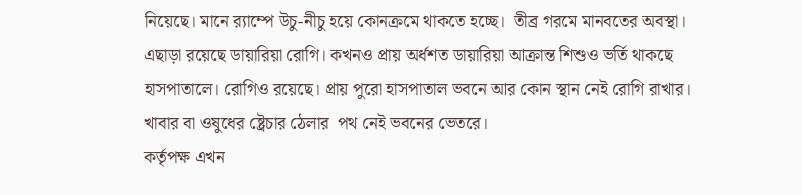নিয়েছে। মানে র‌্যাম্পে উচু-নীচু হয়ে কোনক্রমে থাকতে হচ্ছে।  তীব্র গরমে মানবতের অবস্থা। এছাড়া রয়েছে ডায়ারিয়া রোগি। কখনও প্রায় অর্ধশত ডায়ারিয়া আক্রান্ত শিশুও ভর্তি থাকছে হাসপাতালে। রোগিও রয়েছে। প্রায় পুরো হাসপাতাল ভবনে আর কোন স্থান নেই রোগি রাখার। খাবার বা ওষুধের ষ্ট্রেচার ঠেলার  পথ নেই ভবনের ভেতরে।
কর্তৃপক্ষ এখন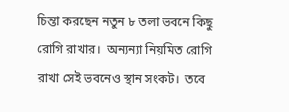চিন্তা করছেন নতুন ৮ তলা ভবনে কিছু রোগি রাখার।  অন্যন্যা নিয়মিত রোগি রাখা সেই ভবনেও স্থান সংকট।  তবে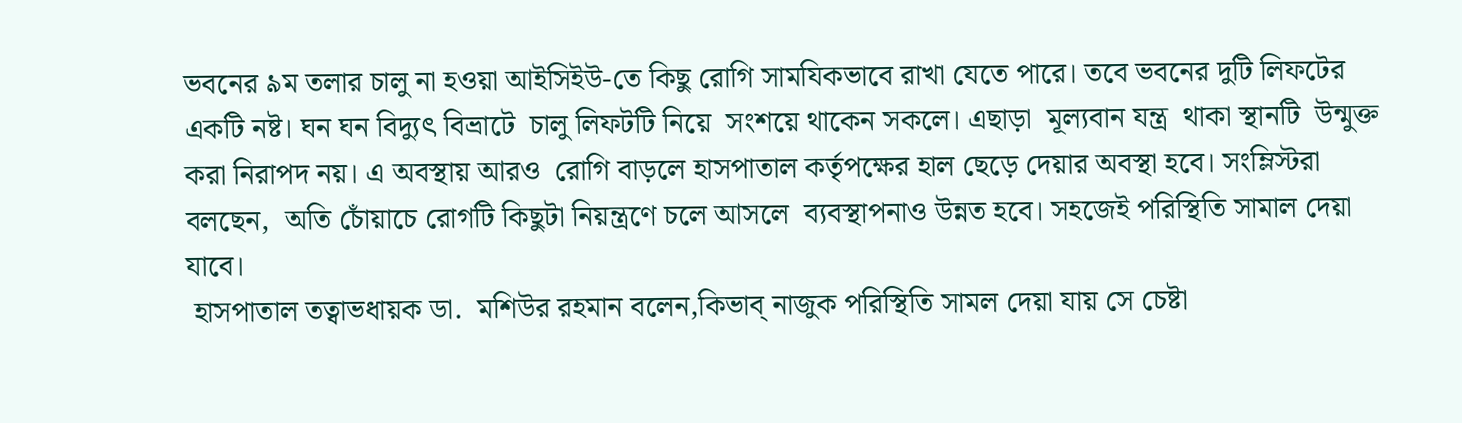ভবনের ৯ম তলার চালু না হওয়া আইসিইউ-তে কিছু রোগি সামযিকভাবে রাখা যেতে পারে। তবে ভবনের দুটি লিফটের একটি নষ্ট। ঘন ঘন বিদ্যুৎ বিভ্রাটে  চালু লিফটটি নিয়ে  সংশয়ে থাকেন সকলে। এছাড়া  মূল্যবান যন্ত্র  থাকা স্থানটি  উন্মুক্ত করা নিরাপদ নয়। এ অবস্থায় আরও  রোগি বাড়লে হাসপাতাল কর্তৃপক্ষের হাল ছেড়ে দেয়ার অবস্থা হবে। সংম্লিস্টরা বলছেন,  অতি চোঁয়াচে রোগটি কিছুটা নিয়ন্ত্রণে চলে আসলে  ব্যবস্থাপনাও উন্নত হবে। সহজেই পরিস্থিতি সামাল দেয়া যাবে।
 হাসপাতাল তত্বাভধায়ক ডা.  মশিউর রহমান বলেন,কিভাব্ নাজুক পরিস্থিতি সামল দেয়া যায় সে চেষ্টা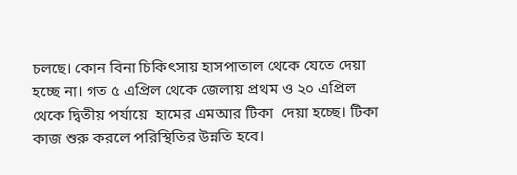চলছে। কোন বিনা চিকিৎসায় হাসপাতাল থেকে যেতে দেয়া হচ্ছে না। গত ৫ এপ্রিল থেকে জেলায় প্রথম ও ২০ এপ্রিল থেকে দ্বিতীয় পর্যায়ে  হামের এমআর টিকা  দেয়া হচ্ছে। টিকা কাজ শুরু করলে পরিস্থিতির উন্নতি হবে।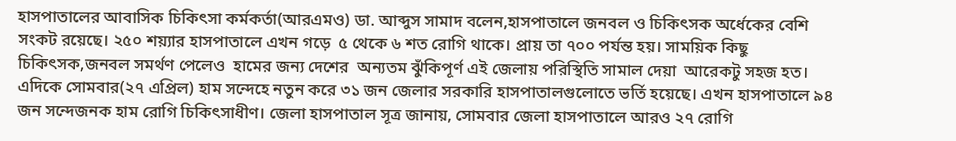হাসপাতালের আবাসিক চিকিৎসা কর্মকর্তা(আরএমও) ডা. আব্দুস সামাদ বলেন,হাসপাতালে জনবল ও চিকিৎসক অর্ধেকের বেশি সংকট রয়েছে। ২৫০ শয়্যার হাসপাতালে এখন গড়ে  ৫ থেকে ৬ শত রোগি থাকে। প্রায় তা ৭০০ পর্যন্ত হয়। সাময়িক কিছু  চিকিৎসক,জনবল সমর্থণ পেলেও  হামের জন্য দেশের  অন্যতম ঝুঁকিপূর্ণ এই জেলায় পরিস্থিতি সামাল দেয়া  আরেকটু সহজ হত।
এদিকে সোমবার(২৭ এপ্রিল) হাম সন্দেহে নতুন করে ৩১ জন জেলার সরকারি হাসপাতালগুলোতে ভর্তি হয়েছে। এখন হাসপাতালে ৯৪ জন সন্দেজনক হাম রোগি চিকিৎসাধীণ। জেলা হাসপাতাল সূত্র জানায়, সোমবার জেলা হাসপাতালে আরও ২৭ রোগি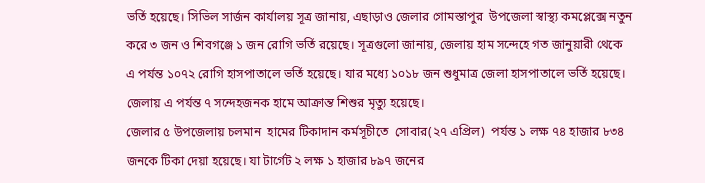ভর্তি হয়েছে। সিভিল সার্জন কার্যালয় সূত্র জানায়, এছাড়াও জেলার গোমস্তাপুর  উপজেলা স্বাস্থ্য কমপ্লেক্সে নতুন করে ৩ জন ও শিবগঞ্জে ১ জন রোগি ভর্তি রয়েছে। সূত্রগুলো জানায়, জেলায় হাম সন্দেহে গত জানুয়ারী থেকে এ পর্যন্ত ১০৭২ রোগি হাসপাতালে ভর্তি হয়েছে। যার মধ্যে ১০১৮ জন শুধুমাত্র জেলা হাসপাতালে ভর্তি হয়েছে। জেলায় এ পর্যন্ত ৭ সন্দেহজনক হামে আক্রান্ত শিশুর মৃত্যু হয়েছে।
জেলার ৫ উপজেলায় চলমান  হামের টিকাদান কর্মসূচীতে  সোবার(২৭ এপ্রিল)  পর্যন্ত ১ লক্ষ ৭৪ হাজার ৮৩৪ জনকে টিকা দেয়া হয়েছে। যা টার্গেট ২ লক্ষ ১ হাজার ৮৯৭ জনের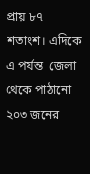প্রায় ৮৭ শতাংশ। এদিকে এ পর্যন্ত  জেলা থেকে পাঠানো ২০৩ জনের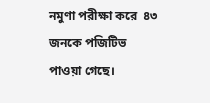নমুণা পরীক্ষা করে  ৪৩ জনকে পজিটিভ পাওয়া গেছে।